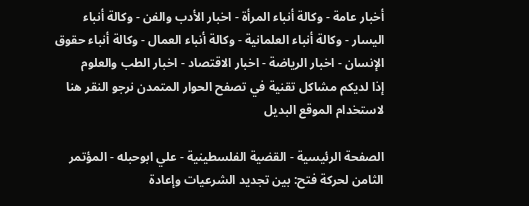أخبار عامة - وكالة أنباء المرأة - اخبار الأدب والفن - وكالة أنباء اليسار - وكالة أنباء العلمانية - وكالة أنباء العمال - وكالة أنباء حقوق الإنسان - اخبار الرياضة - اخبار الاقتصاد - اخبار الطب والعلوم
إذا لديكم مشاكل تقنية في تصفح الحوار المتمدن نرجو النقر هنا لاستخدام الموقع البديل

الصفحة الرئيسية - القضية الفلسطينية - علي ابوحبله - المؤتمر الثامن لحركة فتح: بين تجديد الشرعيات وإعادة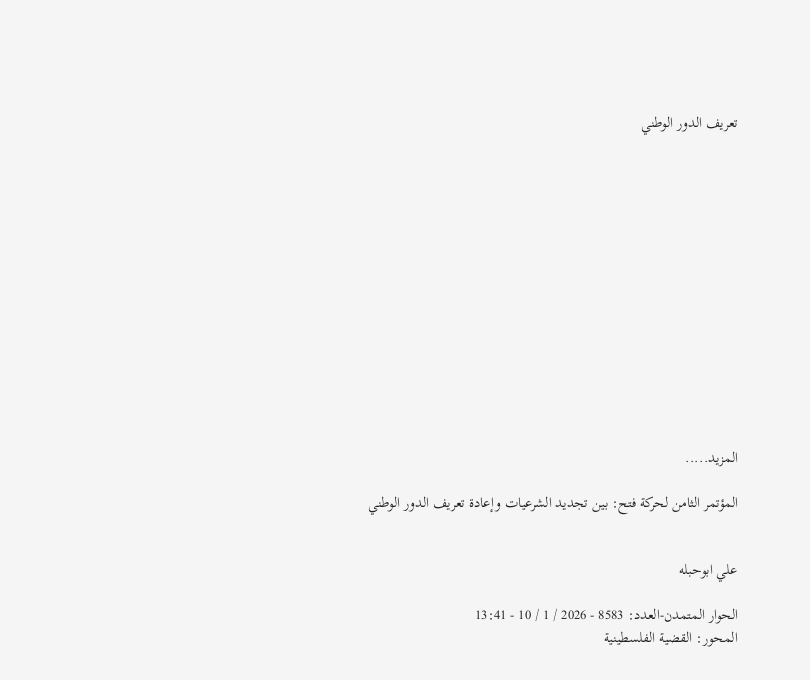تعريف الدور الوطني














المزيد.....

المؤتمر الثامن لحركة فتح: بين تجديد الشرعيات وإعادة تعريف الدور الوطني


علي ابوحبله

الحوار المتمدن-العدد: 8583 - 2026 / 1 / 10 - 13:41
المحور: القضية الفلسطينية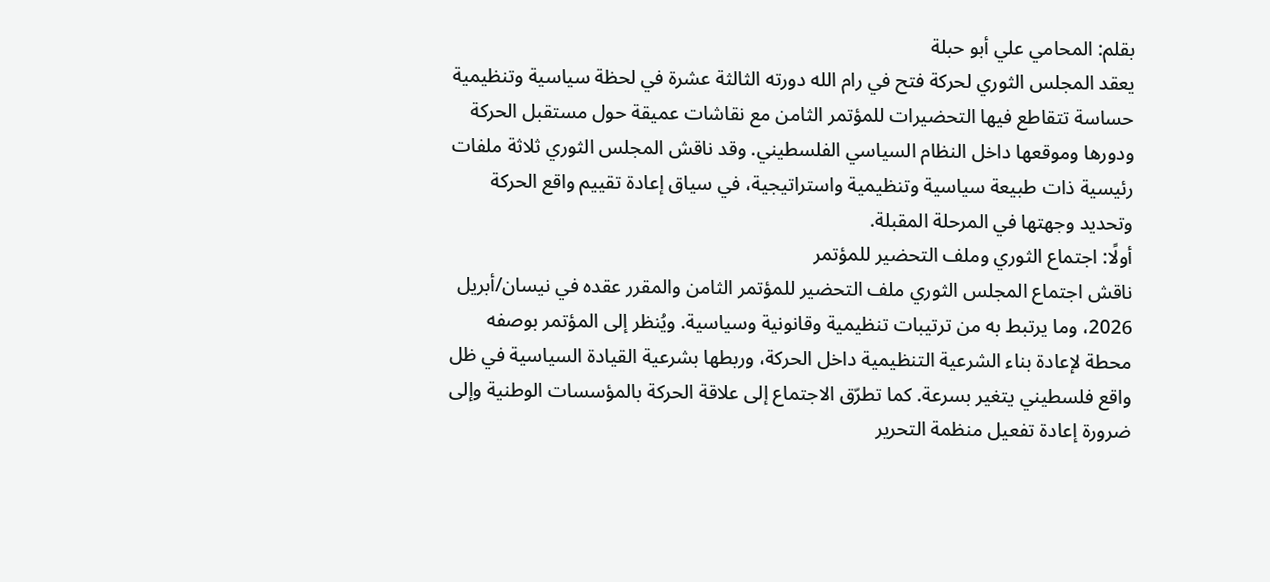بقلم: المحامي علي أبو حبلة
يعقد المجلس الثوري لحركة فتح في رام الله دورته الثالثة عشرة في لحظة سياسية وتنظيمية حساسة تتقاطع فيها التحضيرات للمؤتمر الثامن مع نقاشات عميقة حول مستقبل الحركة ودورها وموقعها داخل النظام السياسي الفلسطيني. وقد ناقش المجلس الثوري ثلاثة ملفات رئيسية ذات طبيعة سياسية وتنظيمية واستراتيجية، في سياق إعادة تقييم واقع الحركة وتحديد وجهتها في المرحلة المقبلة.
أولًا: اجتماع الثوري وملف التحضير للمؤتمر
ناقش اجتماع المجلس الثوري ملف التحضير للمؤتمر الثامن والمقرر عقده في نيسان/أبريل 2026، وما يرتبط به من ترتيبات تنظيمية وقانونية وسياسية. ويُنظر إلى المؤتمر بوصفه محطة لإعادة بناء الشرعية التنظيمية داخل الحركة، وربطها بشرعية القيادة السياسية في ظل واقع فلسطيني يتغير بسرعة. كما تطرّق الاجتماع إلى علاقة الحركة بالمؤسسات الوطنية وإلى ضرورة إعادة تفعيل منظمة التحرير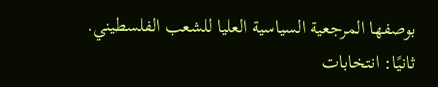بوصفها المرجعية السياسية العليا للشعب الفلسطيني.
ثانيًا: انتخابات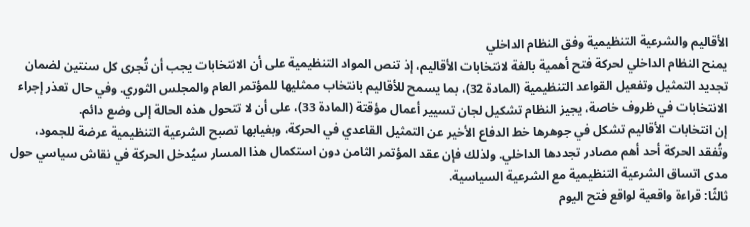الأقاليم والشرعية التنظيمية وفق النظام الداخلي
يمنح النظام الداخلي لحركة فتح أهمية بالغة لانتخابات الأقاليم، إذ تنص المواد التنظيمية على أن الانتخابات يجب أن تُجرى كل سنتين لضمان تجديد التمثيل وتفعيل القواعد التنظيمية (المادة 32)، بما يسمح للأقاليم بانتخاب ممثليها للمؤتمر العام والمجلس الثوري. وفي حال تعذر إجراء الانتخابات في ظروف خاصة، يجيز النظام تشكيل لجان تسيير أعمال مؤقتة (المادة 33)، على أن لا تتحول هذه الحالة إلى وضع دائم.
إن انتخابات الأقاليم تشكل في جوهرها خط الدفاع الأخير عن التمثيل القاعدي في الحركة، وبغيابها تصبح الشرعية التنظيمية عرضة للجمود، وتُفقد الحركة أحد أهم مصادر تجددها الداخلي. ولذلك فإن عقد المؤتمر الثامن دون استكمال هذا المسار سيُدخل الحركة في نقاش سياسي حول مدى اتساق الشرعية التنظيمية مع الشرعية السياسية.
ثالثًا: قراءة واقعية لواقع فتح اليوم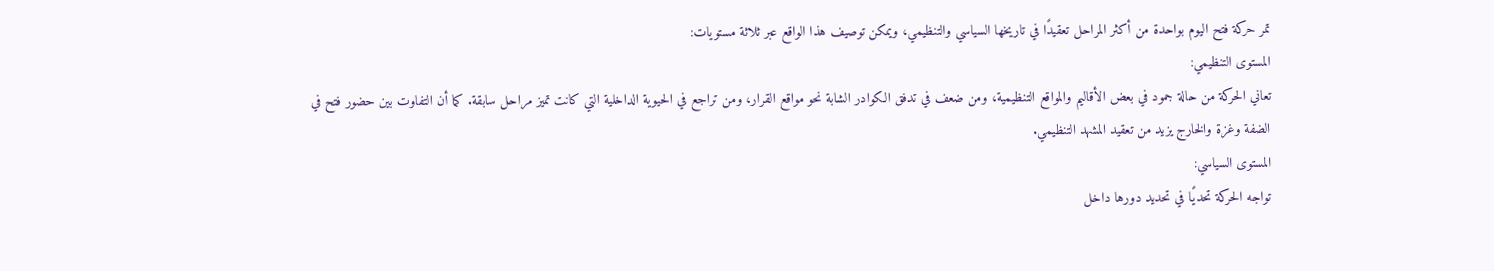تمر حركة فتح اليوم بواحدة من أكثر المراحل تعقيدًا في تاريخها السياسي والتنظيمي، ويمكن توصيف هذا الواقع عبر ثلاثة مستويات:
المستوى التنظيمي:
تعاني الحركة من حالة جمود في بعض الأقاليم والمواقع التنظيمية، ومن ضعف في تدفق الكوادر الشابة نحو مواقع القرار، ومن تراجع في الحيوية الداخلية التي كانت تميز مراحل سابقة. كما أن التفاوت بين حضور فتح في الضفة وغزة والخارج يزيد من تعقيد المشهد التنظيمي.
المستوى السياسي:
تواجه الحركة تحديًا في تحديد دورها داخل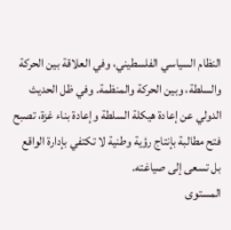النظام السياسي الفلسطيني، وفي العلاقة بين الحركة والسلطة، وبين الحركة والمنظمة. وفي ظل الحديث الدولي عن إعادة هيكلة السلطة وإعادة بناء غزة، تصبح فتح مطالبة بإنتاج رؤية وطنية لا تكتفي بإدارة الواقع بل تسعى إلى صياغته.
المستوى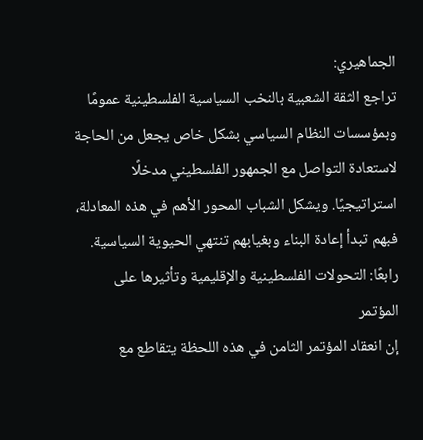الجماهيري:
تراجع الثقة الشعبية بالنخب السياسية الفلسطينية عمومًا وبمؤسسات النظام السياسي بشكل خاص يجعل من الحاجة لاستعادة التواصل مع الجمهور الفلسطيني مدخلًا استراتيجيًا. ويشكل الشباب المحور الأهم في هذه المعادلة، فبهم تبدأ إعادة البناء وبغيابهم تنتهي الحيوية السياسية.
رابعًا: التحولات الفلسطينية والإقليمية وتأثيرها على المؤتمر
إن انعقاد المؤتمر الثامن في هذه اللحظة يتقاطع مع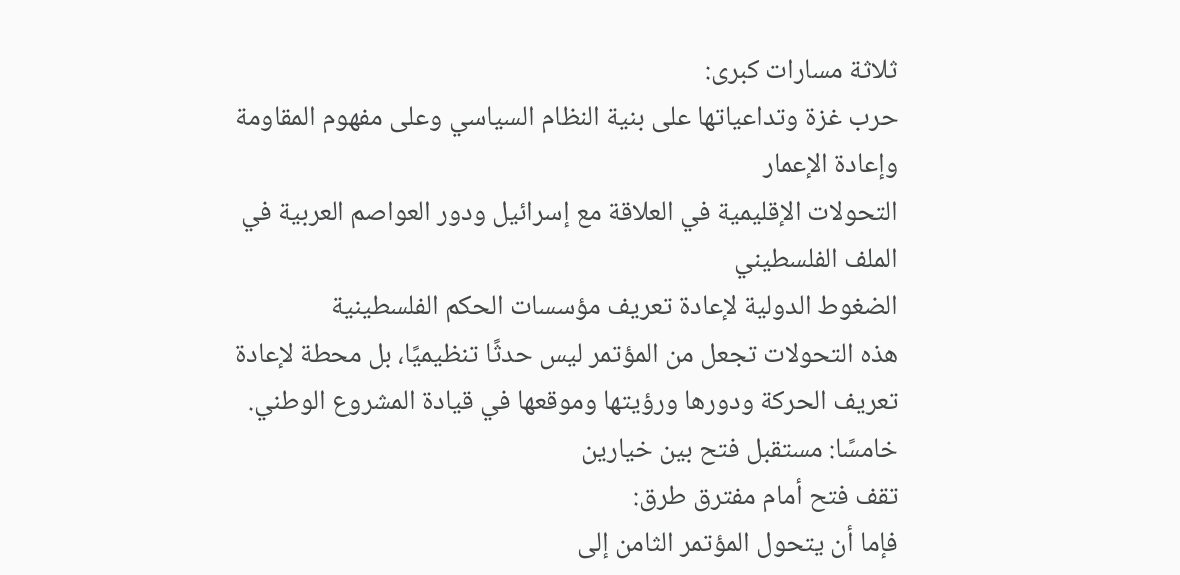ثلاثة مسارات كبرى:
حرب غزة وتداعياتها على بنية النظام السياسي وعلى مفهوم المقاومة وإعادة الإعمار
التحولات الإقليمية في العلاقة مع إسرائيل ودور العواصم العربية في الملف الفلسطيني
الضغوط الدولية لإعادة تعريف مؤسسات الحكم الفلسطينية
هذه التحولات تجعل من المؤتمر ليس حدثًا تنظيميًا، بل محطة لإعادة تعريف الحركة ودورها ورؤيتها وموقعها في قيادة المشروع الوطني.
خامسًا: مستقبل فتح بين خيارين
تقف فتح أمام مفترق طرق:
فإما أن يتحول المؤتمر الثامن إلى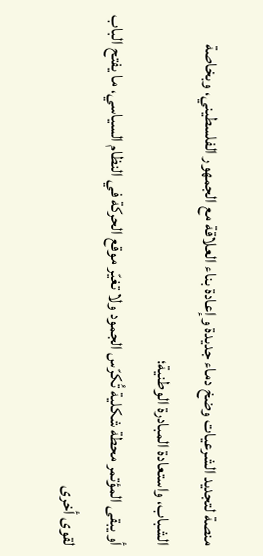منصة لتجديد الشرعيات وضخ دماء جديدة وإعادة بناء العلاقة مع الجمهور الفلسطيني، وبخاصة الشباب، واستعادة المبادرة الوطنية؛
أو يبقى المؤتمر محطة شكلية تُكرّس الجمود ولا تغيّر موقع الحركة في النظام السياسي، ما يفتح الباب لقوى أخرى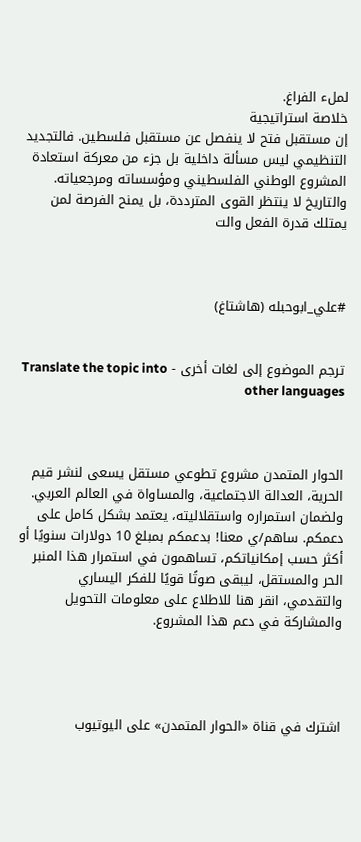لملء الفراغ.
خلاصة استراتيجية
إن مستقبل فتح لا ينفصل عن مستقبل فلسطين. فالتجديد التنظيمي ليس مسألة داخلية بل جزء من معركة استعادة المشروع الوطني الفلسطيني ومؤسساته ومرجعياته. والتاريخ لا ينتظر القوى المترددة، بل يمنح الفرصة لمن يمتلك قدرة الفعل والت



#علي_ابوحبله (هاشتاغ)


ترجم الموضوع إلى لغات أخرى - Translate the topic into other languages



الحوار المتمدن مشروع تطوعي مستقل يسعى لنشر قيم الحرية، العدالة الاجتماعية، والمساواة في العالم العربي. ولضمان استمراره واستقلاليته، يعتمد بشكل كامل على دعمكم. ساهم/ي معنا! بدعمكم بمبلغ 10 دولارات سنويًا أو أكثر حسب إمكانياتكم، تساهمون في استمرار هذا المنبر الحر والمستقل، ليبقى صوتًا قويًا للفكر اليساري والتقدمي، انقر هنا للاطلاع على معلومات التحويل والمشاركة في دعم هذا المشروع.




اشترك في قناة «الحوار المتمدن» على اليوتيوب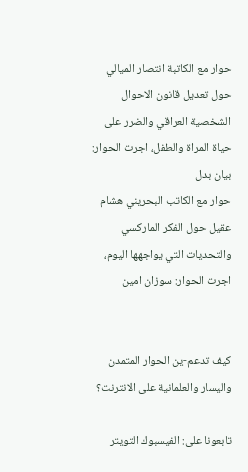حوار مع الكاتبة انتصار الميالي حول تعديل قانون الاحوال الشخصية العراقي والضرر على حياة المراة والطفل، اجرت الحوار: بيان بدل
حوار مع الكاتب البحريني هشام عقيل حول الفكر الماركسي والتحديات التي يواجهها اليوم، اجرت الحوار: سوزان امين


كيف تدعم-ين الحوار المتمدن واليسار والعلمانية على الانترنت؟

تابعونا على: الفيسبوك التويتر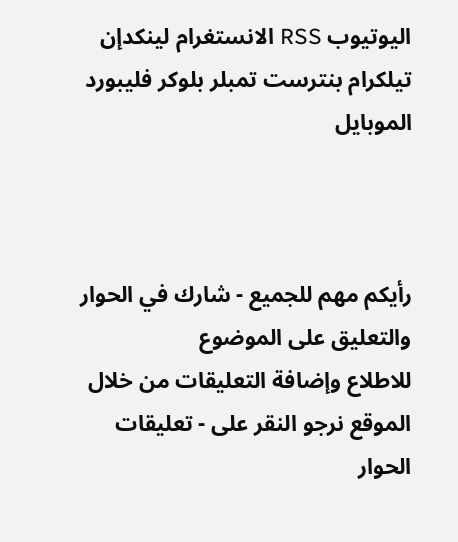اليوتيوب RSS الانستغرام لينكدإن تيلكرام بنترست تمبلر بلوكر فليبورد الموبايل



رأيكم مهم للجميع - شارك في الحوار والتعليق على الموضوع
للاطلاع وإضافة التعليقات من خلال الموقع نرجو النقر على - تعليقات الحوار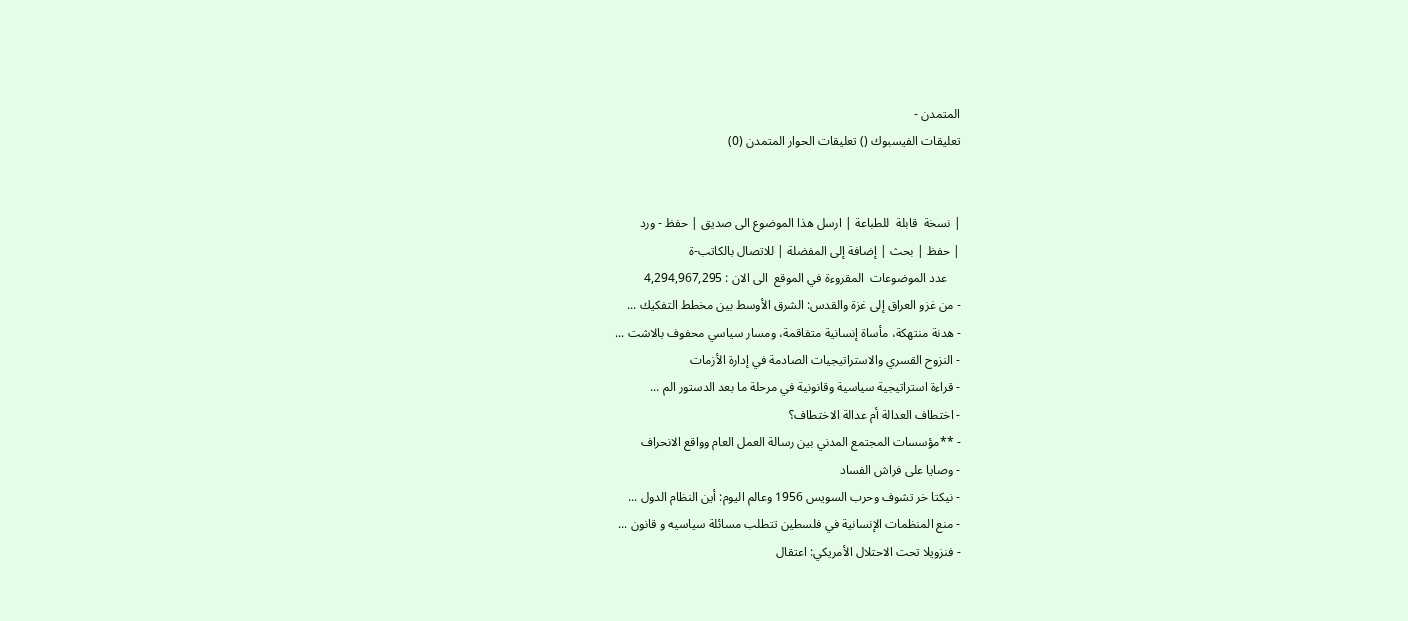المتمدن -
تعليقات الفيسبوك () تعليقات الحوار المتمدن (0)


| نسخة  قابلة  للطباعة | ارسل هذا الموضوع الى صديق | حفظ - ورد
| حفظ | بحث | إضافة إلى المفضلة | للاتصال بالكاتب-ة
    عدد الموضوعات  المقروءة في الموقع  الى الان : 4,294,967,295
- من غزو العراق إلى غزة والقدس: الشرق الأوسط بين مخطط التفكيك ...
- هدنة منتهكة، مأساة إنسانية متفاقمة، ومسار سياسي محفوف بالاشت ...
- النزوح القسري والاستراتيجيات الصادمة في إدارة الأزمات
- قراءة استراتيجية سياسية وقانونية في مرحلة ما بعد الدستور الم ...
- اختطاف العدالة أم عدالة الاختطاف؟
- **مؤسسات المجتمع المدني بين رسالة العمل العام وواقع الانحراف
- وصايا على فراش الفساد
- نيكتا خر تشوف وحرب السويس 1956 وعالم اليوم: أين النظام الدول ...
- منع المنظمات الإنسانية في فلسطين تتطلب مسائلة سياسيه و قانون ...
- فنزويلا تحت الاحتلال الأمريكي: اعتقال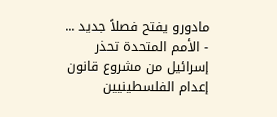مادورو يفتح فصلاً جديد ...
- الأمم المتحدة تحذر إسرائيل من مشروع قانون إعدام الفلسطينيين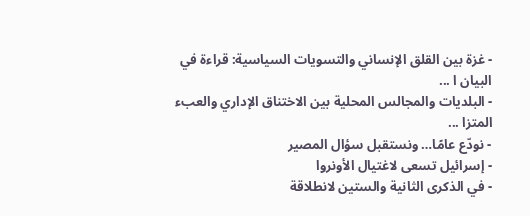- غزة بين القلق الإنساني والتسويات السياسية: قراءة في البيان ا ...
- البلديات والمجالس المحلية بين الاختناق الإداري والعبء المتزا ...
- نودّع عامًا… ونستقبل سؤال المصير
- إسرائيل تسعى لاغتيال الأونروا
- في الذكرى الثانية والستين لانطلاقة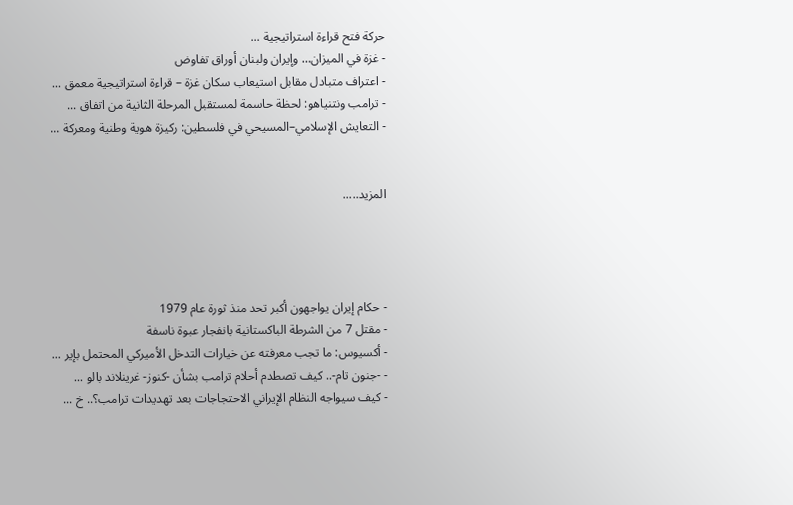حركة فتح قراءة استراتيجية ...
- غزة في الميزان… وإيران ولبنان أوراق تفاوض
- اعتراف متبادل مقابل استيعاب سكان غزة – قراءة استراتيجية معمق ...
- ترامب ونتنياهو: لحظة حاسمة لمستقبل المرحلة الثانية من اتفاق ...
- التعايش الإسلامي–المسيحي في فلسطين: ركيزة هوية وطنية ومعركة ...


المزيد.....




- حكام إيران يواجهون أكبر تحد منذ ثورة عام 1979
- مقتل 7 من الشرطة الباكستانية بانفجار عبوة ناسفة
- أكسيوس: ما تجب معرفته عن خيارات التدخل الأميركي المحتمل بإير ...
- -جنون تام-.. كيف تصطدم أحلام ترامب بشأن -كنوز- غرينلاند بالو ...
- كيف سيواجه النظام الإيراني الاحتجاجات بعد تهديدات ترامب؟.. خ ...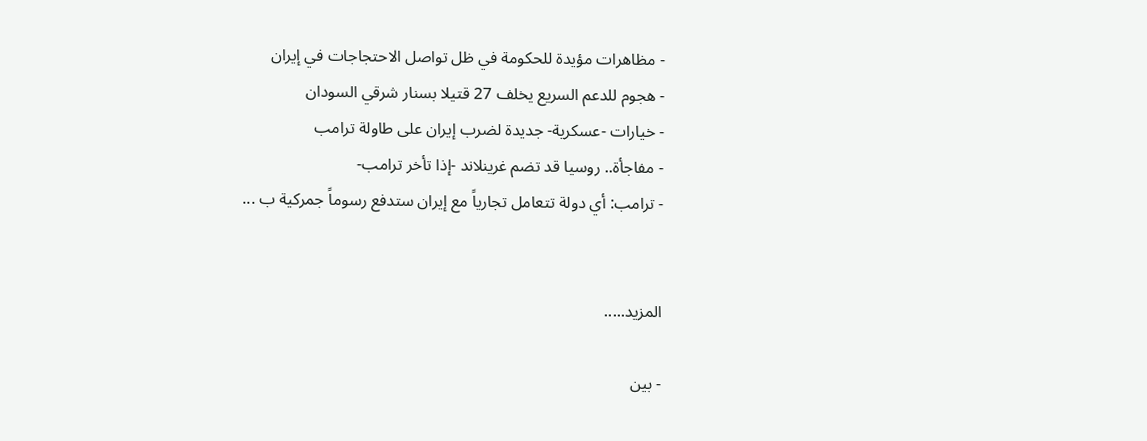- مظاهرات مؤيدة للحكومة في ظل تواصل الاحتجاجات في إيران
- هجوم للدعم السريع يخلف 27 قتيلا بسنار شرقي السودان
- خيارات -عسكرية- جديدة لضرب إيران على طاولة ترامب
- مفاجأة.. روسيا قد تضم غرينلاند -إذا تأخر ترامب-
- ترامب: أي دولة تتعامل تجارياً مع إيران ستدفع رسوماً جمركية ب ...


المزيد.....

- بين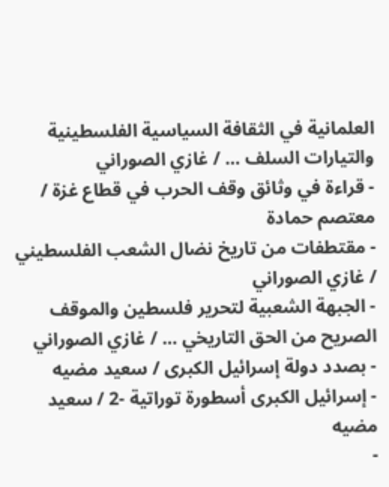العلمانية في الثقافة السياسية الفلسطينية والتيارات السلف ... / غازي الصوراني
- قراءة في وثائق وقف الحرب في قطاع غزة / معتصم حمادة
- مقتطفات من تاريخ نضال الشعب الفلسطيني / غازي الصوراني
- الجبهة الشعبية لتحرير فلسطين والموقف الصريح من الحق التاريخي ... / غازي الصوراني
- بصدد دولة إسرائيل الكبرى / سعيد مضيه
- إسرائيل الكبرى أسطورة توراتية -2 / سعيد مضيه
-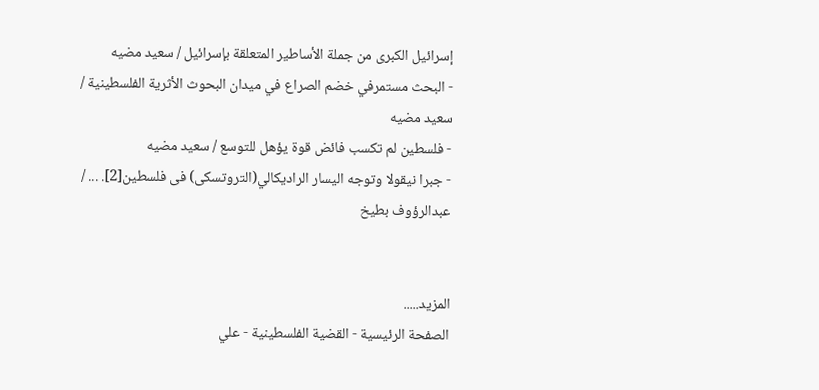إسرائيل الكبرى من جملة الأساطير المتعلقة بإسرائيل / سعيد مضيه
- البحث مستمرفي خضم الصراع في ميدان البحوث الأثرية الفلسطينية / سعيد مضيه
- فلسطين لم تكسب فائض قوة يؤهل للتوسع / سعيد مضيه
- جبرا نيقولا وتوجه اليسار الراديكالي(التروتسكى) فى فلسطين[2]. ... / عبدالرؤوف بطيخ


المزيد.....
الصفحة الرئيسية - القضية الفلسطينية - علي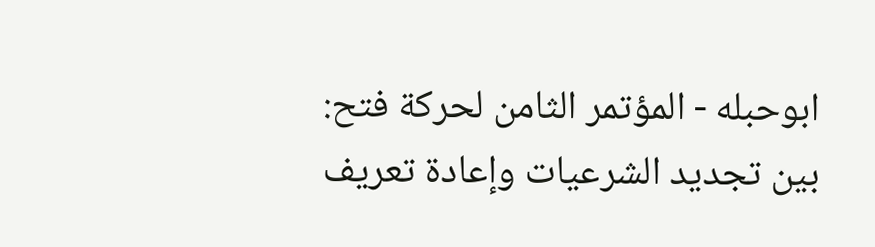ابوحبله - المؤتمر الثامن لحركة فتح: بين تجديد الشرعيات وإعادة تعريف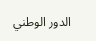الدور الوطني